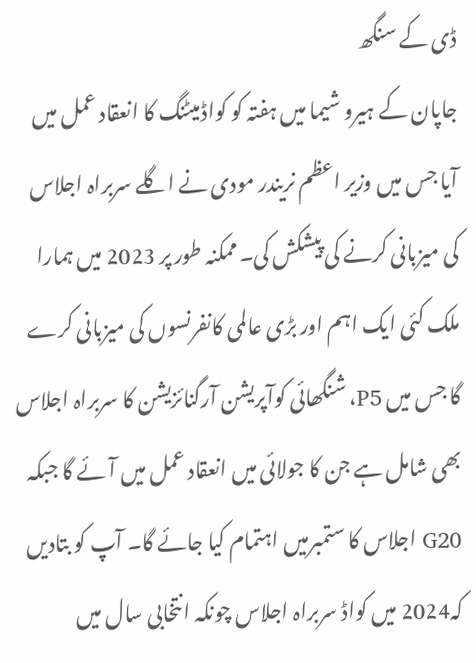ڈی کے سنگھ
جاپان کے ہیرو شیما میں ہفتہ کو کواڈمیٹنگ کا انعقاد عمل میں آیا جس میں وزیر اعظم نریندر مودی نے اگلے سربراہ اجلاس کی میزبانی کرنے کی پیشکش کی۔ ممکنہ طور پر 2023 میں ہمارا ملک کئی ایک اہم اور بڑی عالمی کانفرنسوں کی میزبانی کرے گا جس میں P5، شنگھائی کوآپریشن آرگنائزیشن کا سربراہ اجلاس بھی شامل ہے جن کا جولائی میں انعقاد عمل میں آئے گا جبکہ G20 اجلاس کا ستمبرمیں اہتمام کیا جائے گا۔ آپ کو بتادیں کہ2024 میں کواڈ سربراہ اجلاس چونکہ انتخابی سال میں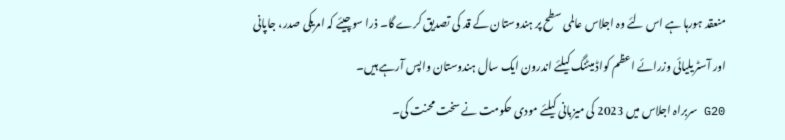منعقد ہورہا ہے اس لئے وہ اجلاس عالمی سطح پر ہندوستان کے قد کی تصدیق کرے گا۔ ذرا سوچیئے کہ امریکی صدر، جاپانی اور آسٹریلیائی وزرائے اعظم کواڈ میٹنگ کیلئے اندرون ایک سال ہندوستان واپس آرہے ہیں۔
G20 سربراہ اجلاس میں 2023 کی میزبانی کیلئے مودی حکومت نے سخت محنت کی۔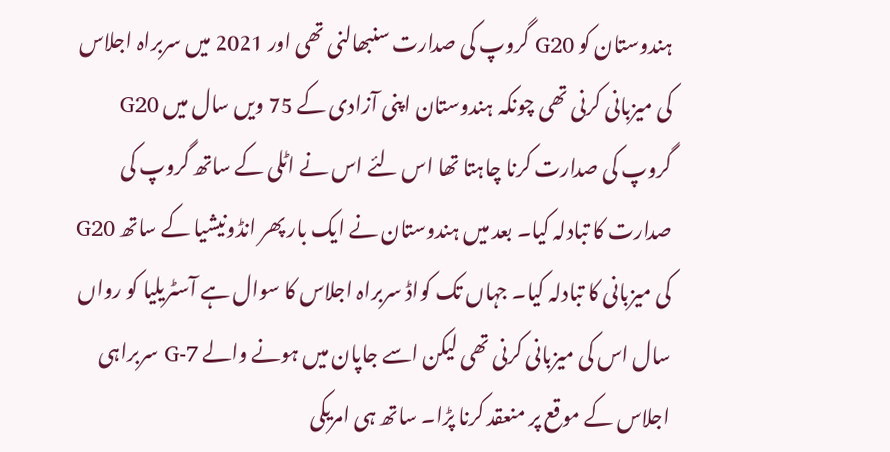ہندوستان کو G20 گروپ کی صدارت سنبھالنی تھی اور 2021 میں سربراہ اجلاس کی میزبانی کرنی تھی چونکہ ہندوستان اپنی آزادی کے 75 ویں سال میں G20 گروپ کی صدارت کرنا چاہتا تھا اس لئے اس نے اٹلی کے ساتھ گروپ کی صدارت کا تبادلہ کیا۔ بعد میں ہندوستان نے ایک بار پھر انڈونیشیا کے ساتھ G20 کی میزبانی کا تبادلہ کیا۔ جہاں تک کواڈ سربراہ اجلاس کا سوال ہے آسٹریلیا کو رواں سال اس کی میزبانی کرنی تھی لیکن اسے جاپان میں ہونے والے G-7 سربراہی اجلاس کے موقع پر منعقد کرنا پڑا۔ ساتھ ہی امریکی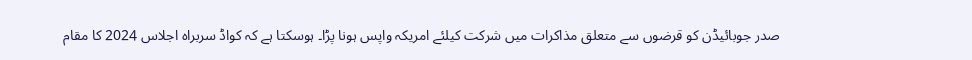صدر جوبائیڈن کو قرضوں سے متعلق مذاکرات میں شرکت کیلئے امریکہ واپس ہونا پڑا۔ ہوسکتا ہے کہ کواڈ سربراہ اجلاس 2024 کا مقام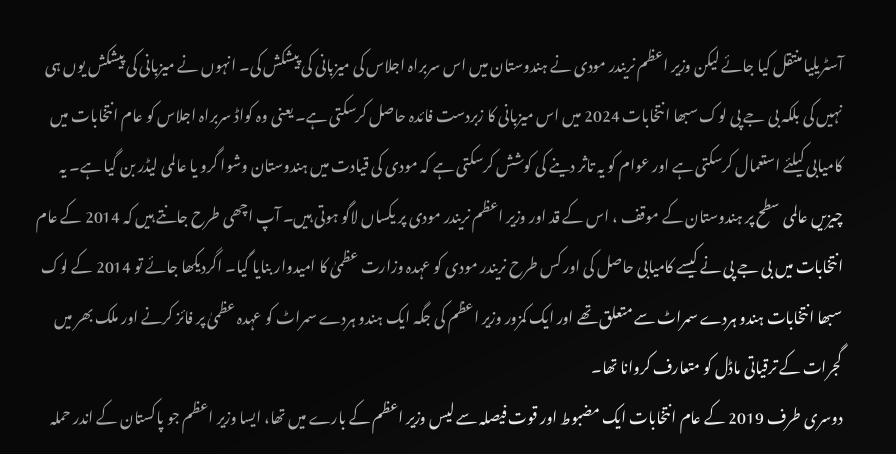آسٹریلیا منتقل کیا جائے لیکن وزیر اعظم نریندر مودی نے ہندوستان میں اس سربراہ اجلاس کی میزبانی کی پیشکش کی۔ انہوں نے میزبانی کی پیشکش یوں ہی نہیں کی بلکہ بی جے پی لوک سبھا انتخابات 2024 میں اس میزبانی کا زبردست فائدہ حاصل کرسکتی ہے۔ یعنی وہ کواڈ سربراہ اجلاس کو عام انتخابات میں کامیابی کیلئے استعمال کرسکتی ہے اور عوام کو یہ تاثر دینے کی کوشش کرسکتی ہے کہ مودی کی قیادت میں ہندوستان وشوا گرو یا عالمی لیڈر بن گیا ہے۔ یہ چیزیں عالمی سطح پر ہندوستان کے موقف ، اس کے قد اور وزیر اعظم نریندر مودی پر یکساں لاگو ہوتی ہیں۔ آپ اچھی طرح جانتے ہیں کہ 2014 کے عام انتخابات میں بی جے پی نے کیسے کامیابی حاصل کی اور کس طرح نریندر مودی کو عہدہ وزارت عظمیٰ کا امیدوار بنایا گیا۔ اگردیکھا جائے تو 2014 کے لوک سبھا انتخابات ہندو ہردے سمراٹ سے متعلق تھے اور ایک کمزور وزیر اعظم کی جگہ ایک ہندو ہردے سمراٹ کو عہدہ عظمیٰ پر فائز کرنے اور ملک بھر میں گجرات کے ترقیاتی ماڈل کو متعارف کروانا تھا۔
دوسری طرف 2019 کے عام انتخابات ایک مضبوط اور قوت فیصلہ سے لیس وزیر اعظم کے بارے میں تھا، ایسا وزیر اعظم جو پاکستان کے اندر حملہ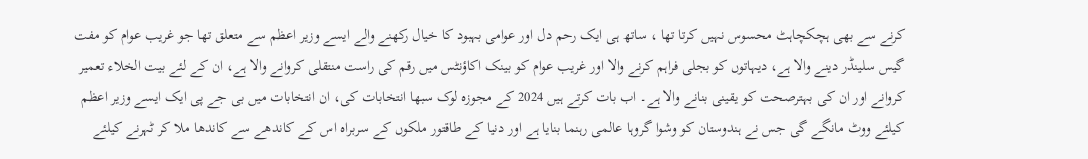کرنے سے بھی ہچکچاہٹ محسوس نہیں کرتا تھا ، ساتھ ہی ایک رحم دل اور عوامی بہبود کا خیال رکھنے والے ایسے وزیر اعظم سے متعلق تھا جو غریب عوام کو مفت گیس سلینڈر دینے والا ہے، دیہاتوں کو بجلی فراہم کرنے والا اور غریب عوام کو بینک اکاؤنٹس میں رقم کی راست منتقلی کروانے والا ہے، ان کے لئے بیت الخلاء تعمیر کروانے اور ان کی بہترصحت کو یقینی بنانے والا ہے۔ اب بات کرتے ہیں 2024 کے مجوزہ لوک سبھا انتخابات کی، ان انتخابات میں بی جے پی ایک ایسے وزیر اعظم کیلئے ووٹ مانگے گی جس نے ہندوستان کو وشوا گروہا عالمی رہنما بنایا ہے اور دنیا کے طاقتور ملکوں کے سربراہ اس کے کاندھے سے کاندھا ملا کر ٹہرنے کیلئے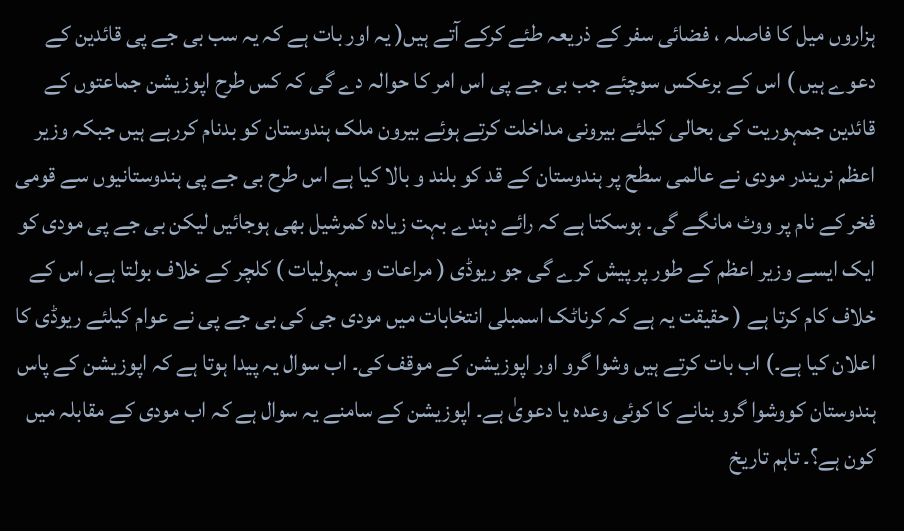ہزاروں میل کا فاصلہ ، فضائی سفر کے ذریعہ طئے کرکے آتے ہیں( یہ اور بات ہے کہ یہ سب بی جے پی قائدین کے دعوے ہیں ) اس کے برعکس سوچئے جب بی جے پی اس امر کا حوالہ دے گی کہ کس طرح اپوزیشن جماعتوں کے قائدین جمہوریت کی بحالی کیلئے بیرونی مداخلت کرتے ہوئے بیرون ملک ہندوستان کو بدنام کررہے ہیں جبکہ وزیر اعظم نریندر مودی نے عالمی سطح پر ہندوستان کے قد کو بلند و بالا کیا ہے اس طرح بی جے پی ہندوستانیوں سے قومی فخر کے نام پر ووٹ مانگے گی۔ ہوسکتا ہے کہ رائے دہندے بہت زیادہ کمرشیل بھی ہوجائیں لیکن بی جے پی مودی کو ایک ایسے وزیر اعظم کے طور پر پیش کرے گی جو ریوڈی ( مراعات و سہولیات ) کلچر کے خلاف بولتا ہے، اس کے خلاف کام کرتا ہے ( حقیقت یہ ہے کہ کرناٹک اسمبلی انتخابات میں مودی جی کی بی جے پی نے عوام کیلئے ریوڈی کا اعلان کیا ہے۔) اب بات کرتے ہیں وشوا گرو اور اپوزیشن کے موقف کی۔ اب سوال یہ پیدا ہوتا ہے کہ اپوزیشن کے پاس ہندوستان کووشوا گرو بنانے کا کوئی وعدہ یا دعویٰ ہے۔ اپوزیشن کے سامنے یہ سوال ہے کہ اب مودی کے مقابلہ میں کون ہے؟۔ تاہم تاریخ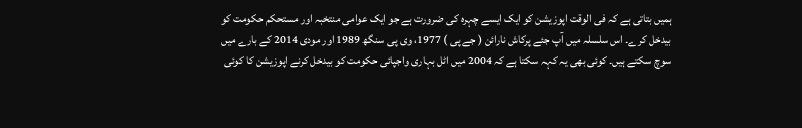ہمیں بتاتی ہے کہ فی الوقت اپوزیشن کو ایک ایسے چہرہ کی ضرورت ہے جو ایک عوامی منتخبہ اور مستحکم حکومت کو بیدخل کرے۔ اس سلسلہ میں آپ جئے پرکاش نارائن ( جے پی ) 1977، وی پی سنگھ 1989 اور مودی 2014 کے بارے میں سوچ سکتے ہیں۔ کوئی بھی یہ کہہ سکتا ہے کہ 2004 میں اٹل بہاری واجپائی حکومت کو بیدخل کرنے اپوزیشن کا کوئی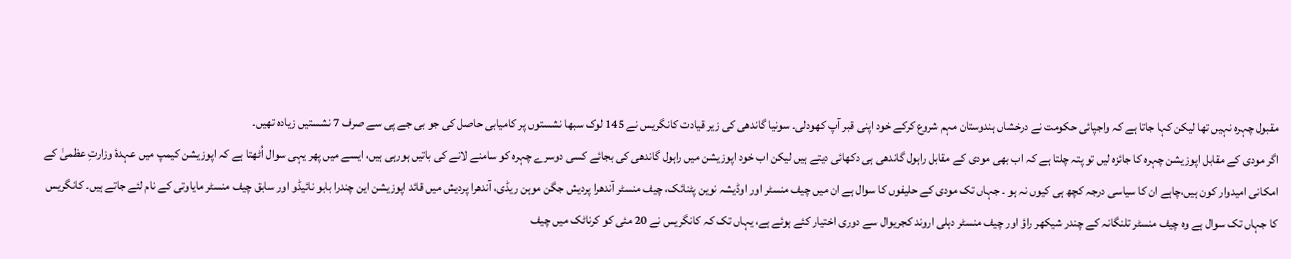مقبول چہرہ نہیں تھا لیکن کہا جاتا ہے کہ واجپائی حکومت نے درخشاں ہندوستان مہم شروع کرکے خود اپنی قبر آپ کھودلی۔ سونیا گاندھی کی زیر قیادت کانگریس نے 145 لوک سبھا نشستوں پر کامیابی حاصل کی جو بی جے پی سے صرف 7 نشستیں زیادہ تھیں۔
اگر مودی کے مقابل اپوزیشن چہرہ کا جائزہ لیں تو پتہ چلتا ہے کہ اب بھی مودی کے مقابل راہول گاندھی ہی دکھائی دیتے ہیں لیکن اب خود اپوزیشن میں راہول گاندھی کی بجائے کسی دوسرے چہرہ کو سامنے لانے کی باتیں ہورہی ہیں، ایسے میں پھر یہی سوال اُٹھتا ہے کہ اپوزیشن کیمپ میں عہدۂ وزارتِ عظمیٰ کے امکانی امیدوار کون ہیں،چاہے ان کا سیاسی درجہ کچھ ہی کیوں نہ ہو ۔ جہاں تک مودی کے حلیفوں کا سوال ہے ان میں چیف منسٹر اور اوڈیشہ نوین پٹنائک، چیف منسٹر آندھرا پردیش جگن موہن ریڈی، آندھرا پردیش میں قائد اپوزیشن این چندرا بابو نائیڈو اور سابق چیف منسٹر مایاوتی کے نام لئے جاتے ہیں۔ کانگریس کا جہاں تک سوال ہے وہ چیف منسٹر تلنگانہ کے چندر شیکھر راؤ اور چیف منسٹر دہلی اروند کجریوال سے دوری اختیار کئے ہوئے ہے، یہاں تک کہ کانگریس نے 20 مئی کو کرناٹک میں چیف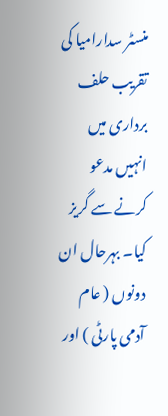منسٹر سدارامیا کی تقریب حلف برداری میں انہیں مدعو کرنے سے گریز کیا۔ بہرحال ان دونوں ( عام آدمی پارٹی ) اور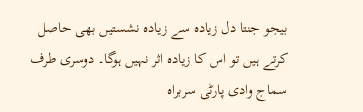بیجو جنتا دل زیادہ سے زیادہ نشستیں بھی حاصل کرتے ہیں تو اس کا زیادہ اثر نہیں ہوگا۔ دوسری طرف سماج وادی پارٹی سربراہ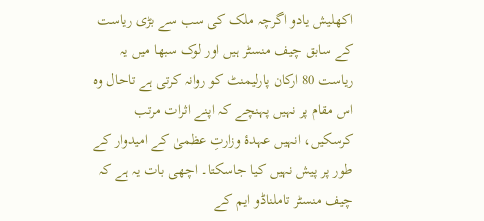اکھلیش یادو اگرچہ ملک کی سب سے بڑی ریاست کے سابق چیف منسٹر ہیں اور لوک سبھا میں یہ ریاست 80 ارکان پارلیمنٹ کو روانہ کرتی ہے تاحال وہ اس مقام پر نہیں پہنچے کہ اپنے اثرات مرتب کرسکیں، انہیں عہدۂ وزارتِ عظمیٰ کے امیدوار کے طور پر پیش نہیں کیا جاسکتا۔ اچھی بات یہ ہے کہ چیف منسٹر تاملناڈو ایم کے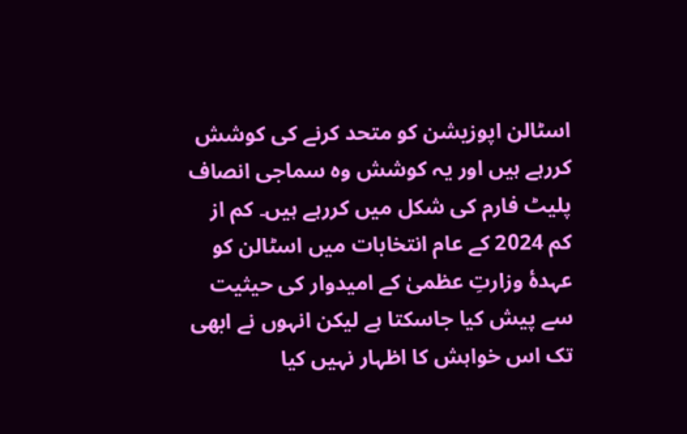اسٹالن اپوزیشن کو متحد کرنے کی کوشش کررہے ہیں اور یہ کوشش وہ سماجی انصاف پلیٹ فارم کی شکل میں کررہے ہیں۔ کم از کم 2024 کے عام انتخابات میں اسٹالن کو عہدۂ وزارتِ عظمیٰ کے امیدوار کی حیثیت سے پیش کیا جاسکتا ہے لیکن انہوں نے ابھی تک اس خواہش کا اظہار نہیں کیا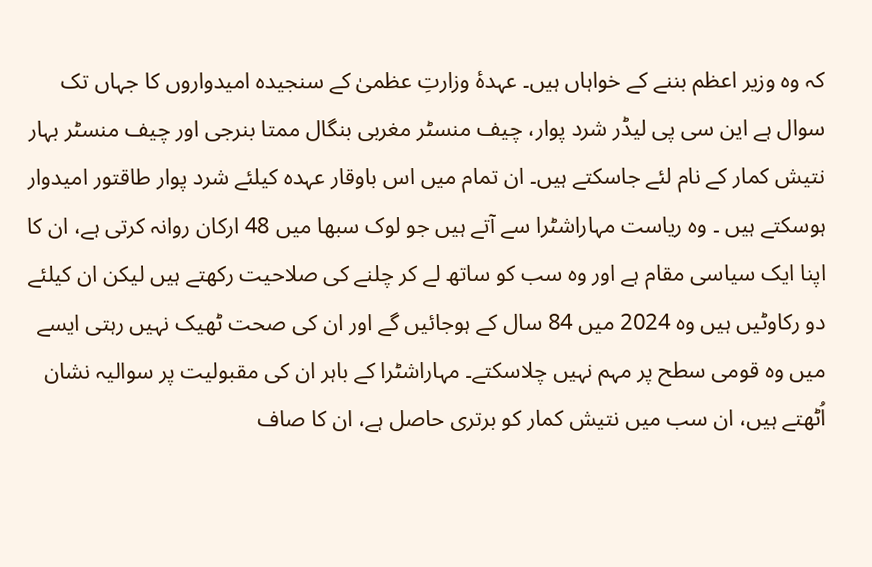کہ وہ وزیر اعظم بننے کے خواہاں ہیں۔ عہدۂ وزارتِ عظمیٰ کے سنجیدہ امیدواروں کا جہاں تک سوال ہے این سی پی لیڈر شرد پوار، چیف منسٹر مغربی بنگال ممتا بنرجی اور چیف منسٹر بہار نتیش کمار کے نام لئے جاسکتے ہیں۔ ان تمام میں اس باوقار عہدہ کیلئے شرد پوار طاقتور امیدوار ہوسکتے ہیں ۔ وہ ریاست مہاراشٹرا سے آتے ہیں جو لوک سبھا میں 48 ارکان روانہ کرتی ہے، ان کا اپنا ایک سیاسی مقام ہے اور وہ سب کو ساتھ لے کر چلنے کی صلاحیت رکھتے ہیں لیکن ان کیلئے دو رکاوٹیں ہیں وہ 2024 میں 84 سال کے ہوجائیں گے اور ان کی صحت ٹھیک نہیں رہتی ایسے میں وہ قومی سطح پر مہم نہیں چلاسکتے۔ مہاراشٹرا کے باہر ان کی مقبولیت پر سوالیہ نشان اُٹھتے ہیں، ان سب میں نتیش کمار کو برتری حاصل ہے، ان کا صاف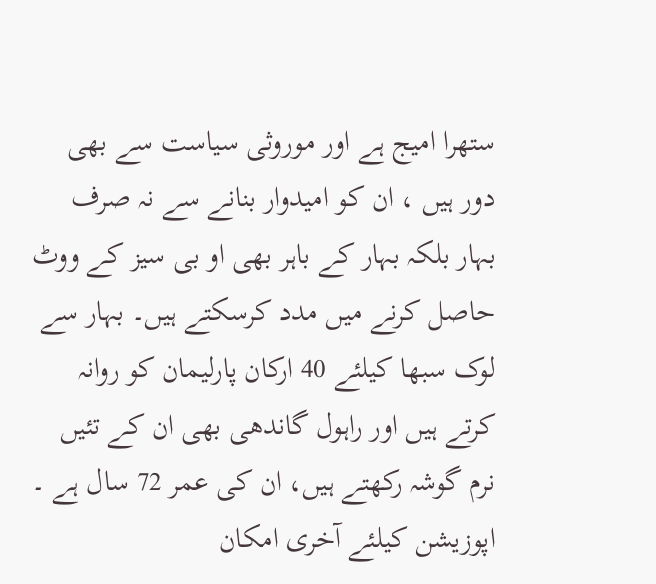ستھرا امیج ہے اور موروثی سیاست سے بھی دور ہیں ، ان کو امیدوار بنانے سے نہ صرف بہار بلکہ بہار کے باہر بھی او بی سیز کے ووٹ حاصل کرنے میں مدد کرسکتے ہیں۔ بہار سے لوک سبھا کیلئے 40 ارکان پارلیمان کو روانہ کرتے ہیں اور راہول گاندھی بھی ان کے تئیں نرم گوشہ رکھتے ہیں، ان کی عمر 72 سال ہے ۔ اپوزیشن کیلئے آخری امکان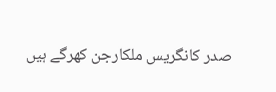صدر کانگریس ملکارجن کھرگے ہیں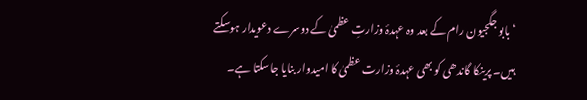‘ بابو جگجیون رام کے بعد وہ عہدۂ وزارتِ عظمیٰ کے دوسرے دعویدار ہوسکتے ہیں۔ پرینکا گاندھی کو بھی عہدۂ وزارت عظمیٰ کا امیدوار بنایا جاسکتا ہے۔